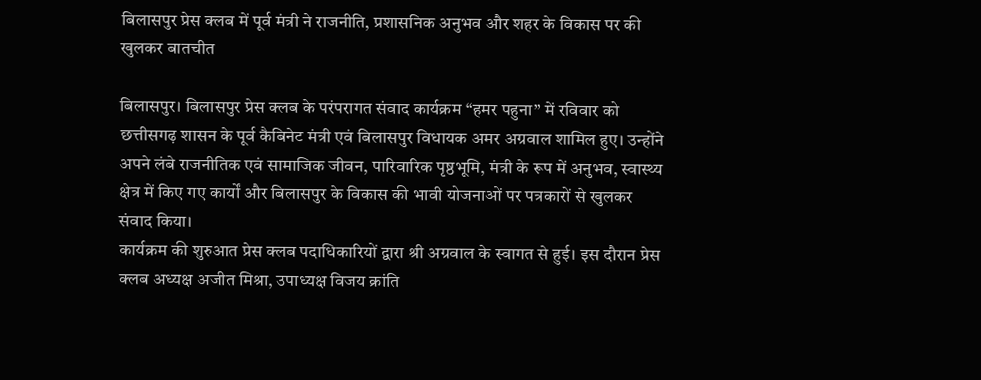बिलासपुर प्रेस क्लब में पूर्व मंत्री ने राजनीति, प्रशासनिक अनुभव और शहर के विकास पर की खुलकर बातचीत

बिलासपुर। बिलासपुर प्रेस क्लब के परंपरागत संवाद कार्यक्रम “हमर पहुना” में रविवार को छत्तीसगढ़ शासन के पूर्व कैबिनेट मंत्री एवं बिलासपुर विधायक अमर अग्रवाल शामिल हुए। उन्होंने अपने लंबे राजनीतिक एवं सामाजिक जीवन, पारिवारिक पृष्ठभूमि, मंत्री के रूप में अनुभव, स्वास्थ्य क्षेत्र में किए गए कार्यों और बिलासपुर के विकास की भावी योजनाओं पर पत्रकारों से खुलकर संवाद किया।
कार्यक्रम की शुरुआत प्रेस क्लब पदाधिकारियों द्वारा श्री अग्रवाल के स्वागत से हुई। इस दौरान प्रेस क्लब अध्यक्ष अजीत मिश्रा, उपाध्यक्ष विजय क्रांति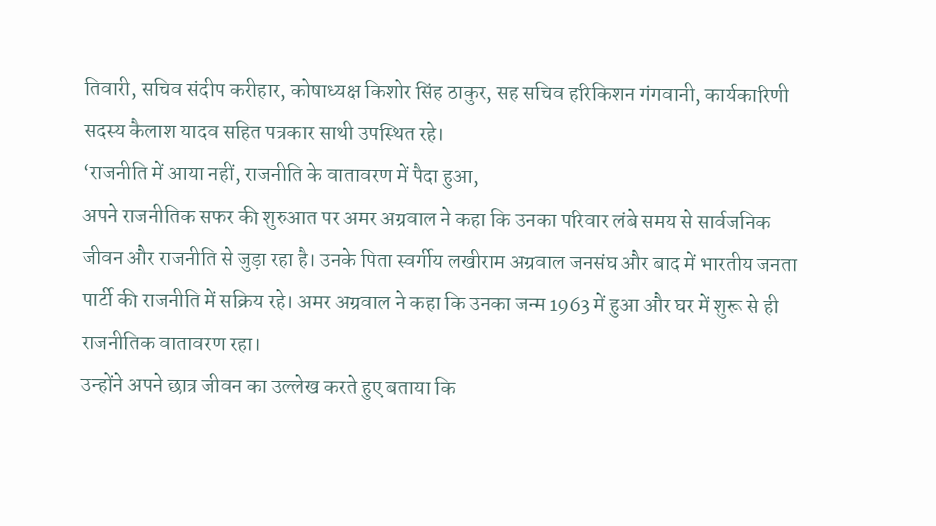तिवारी, सचिव संदीप करीहार, कोषाध्यक्ष किशोर सिंह ठाकुर, सह सचिव हरिकिशन गंगवानी, कार्यकारिणी सदस्य कैलाश यादव सहित पत्रकार साथी उपस्थित रहे।
‘राजनीति में आया नहीं, राजनीति के वातावरण में पैदा हुआ,
अपने राजनीतिक सफर की शुरुआत पर अमर अग्रवाल ने कहा कि उनका परिवार लंबे समय से सार्वजनिक जीवन और राजनीति से जुड़ा रहा है। उनके पिता स्वर्गीय लखीराम अग्रवाल जनसंघ और बाद में भारतीय जनता पार्टी की राजनीति में सक्रिय रहे। अमर अग्रवाल ने कहा कि उनका जन्म 1963 में हुआ और घर में शुरू से ही राजनीतिक वातावरण रहा।
उन्होंने अपने छात्र जीवन का उल्लेख करते हुए बताया कि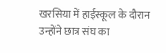खरसिया में हाईस्कूल के दौरान उन्होंने छात्र संघ का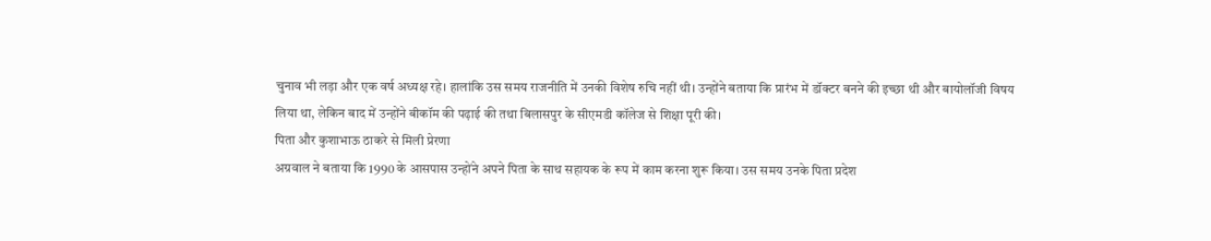चुनाव भी लड़ा और एक वर्ष अध्यक्ष रहे। हालांकि उस समय राजनीति में उनकी विशेष रुचि नहीं थी। उन्होंने बताया कि प्रारंभ में डॉक्टर बनने की इच्छा थी और बायोलॉजी विषय लिया था, लेकिन बाद में उन्होंने बीकॉम की पढ़ाई की तथा बिलासपुर के सीएमडी कॉलेज से शिक्षा पूरी की।
पिता और कुशाभाऊ ठाकरे से मिली प्रेरणा
अग्रवाल ने बताया कि 1990 के आसपास उन्होंने अपने पिता के साथ सहायक के रूप में काम करना शुरू किया। उस समय उनके पिता प्रदेश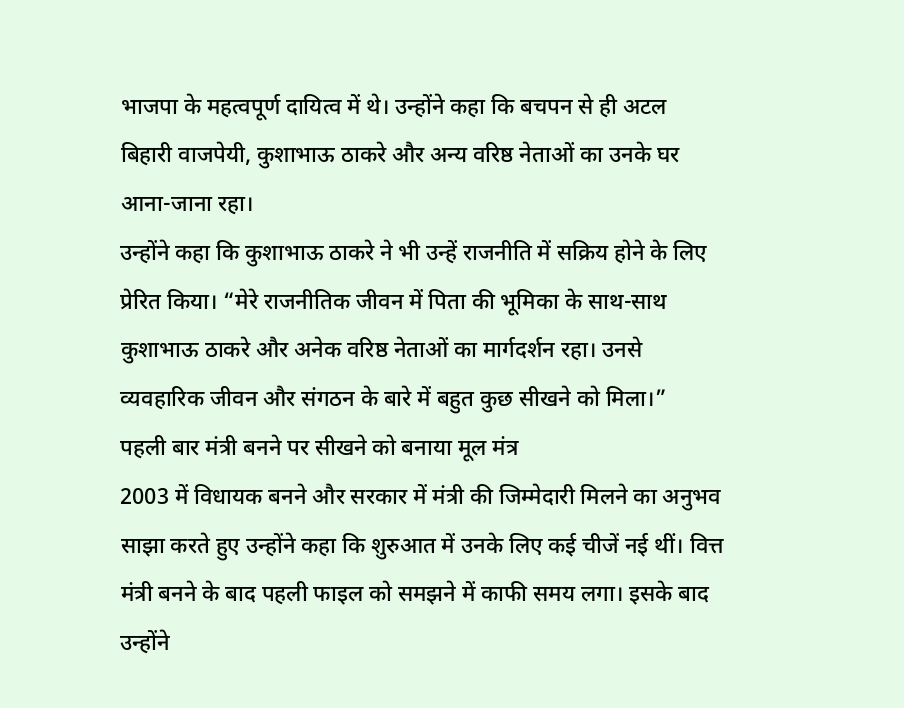भाजपा के महत्वपूर्ण दायित्व में थे। उन्होंने कहा कि बचपन से ही अटल बिहारी वाजपेयी, कुशाभाऊ ठाकरे और अन्य वरिष्ठ नेताओं का उनके घर आना-जाना रहा।
उन्होंने कहा कि कुशाभाऊ ठाकरे ने भी उन्हें राजनीति में सक्रिय होने के लिए प्रेरित किया। “मेरे राजनीतिक जीवन में पिता की भूमिका के साथ-साथ कुशाभाऊ ठाकरे और अनेक वरिष्ठ नेताओं का मार्गदर्शन रहा। उनसे व्यवहारिक जीवन और संगठन के बारे में बहुत कुछ सीखने को मिला।”
पहली बार मंत्री बनने पर सीखने को बनाया मूल मंत्र
2003 में विधायक बनने और सरकार में मंत्री की जिम्मेदारी मिलने का अनुभव साझा करते हुए उन्होंने कहा कि शुरुआत में उनके लिए कई चीजें नई थीं। वित्त मंत्री बनने के बाद पहली फाइल को समझने में काफी समय लगा। इसके बाद उन्होंने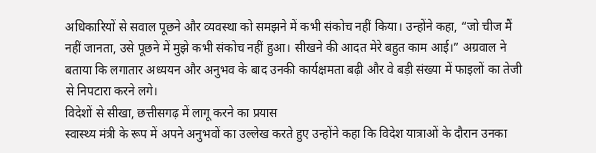अधिकारियों से सवाल पूछने और व्यवस्था को समझने में कभी संकोच नहीं किया। उन्होंने कहा, “जो चीज मैं नहीं जानता, उसे पूछने में मुझे कभी संकोच नहीं हुआ। सीखने की आदत मेरे बहुत काम आई।” अग्रवाल ने बताया कि लगातार अध्ययन और अनुभव के बाद उनकी कार्यक्षमता बढ़ी और वे बड़ी संख्या में फाइलों का तेजी से निपटारा करने लगे।
विदेशों से सीखा, छत्तीसगढ़ में लागू करने का प्रयास
स्वास्थ्य मंत्री के रूप में अपने अनुभवों का उल्लेख करते हुए उन्होंने कहा कि विदेश यात्राओं के दौरान उनका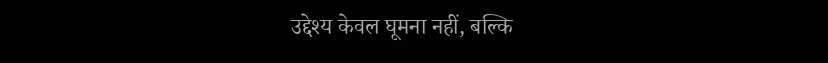उद्देश्य केवल घूमना नहीं, बल्कि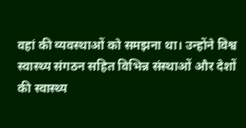वहां की व्यवस्थाओं को समझना था। उन्होंने विश्व स्वास्थ्य संगठन सहित विभिन्न संस्थाओं और देशों की स्वास्थ्य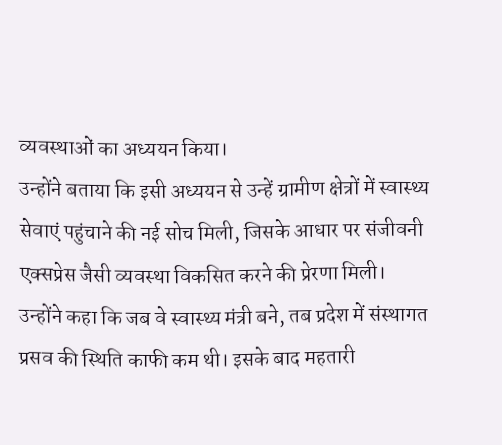व्यवस्थाओं का अध्ययन किया।
उन्होंने बताया कि इसी अध्ययन से उन्हें ग्रामीण क्षेत्रों में स्वास्थ्य सेवाएं पहुंचाने की नई सोच मिली, जिसके आधार पर संजीवनी एक्सप्रेस जैसी व्यवस्था विकसित करने की प्रेरणा मिली।
उन्होंने कहा कि जब वे स्वास्थ्य मंत्री बने, तब प्रदेश में संस्थागत प्रसव की स्थिति काफी कम थी। इसके बाद महतारी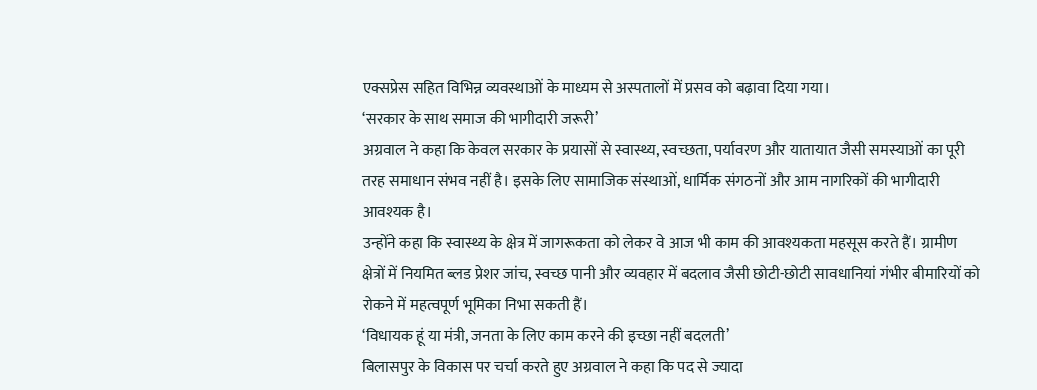एक्सप्रेस सहित विभिन्न व्यवस्थाओं के माध्यम से अस्पतालों में प्रसव को बढ़ावा दिया गया।
‘सरकार के साथ समाज की भागीदारी जरूरी’
अग्रवाल ने कहा कि केवल सरकार के प्रयासों से स्वास्थ्य, स्वच्छता, पर्यावरण और यातायात जैसी समस्याओं का पूरी तरह समाधान संभव नहीं है। इसके लिए सामाजिक संस्थाओं, धार्मिक संगठनों और आम नागरिकों की भागीदारी आवश्यक है।
उन्होंने कहा कि स्वास्थ्य के क्षेत्र में जागरूकता को लेकर वे आज भी काम की आवश्यकता महसूस करते हैं। ग्रामीण क्षेत्रों में नियमित ब्लड प्रेशर जांच, स्वच्छ पानी और व्यवहार में बदलाव जैसी छोटी-छोटी सावधानियां गंभीर बीमारियों को रोकने में महत्वपूर्ण भूमिका निभा सकती हैं।
‘विधायक हूं या मंत्री, जनता के लिए काम करने की इच्छा नहीं बदलती’
बिलासपुर के विकास पर चर्चा करते हुए अग्रवाल ने कहा कि पद से ज्यादा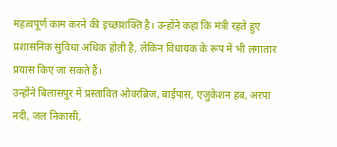महत्वपूर्ण काम करने की इच्छाशक्ति है। उन्होंने कहा कि मंत्री रहते हुए प्रशासनिक सुविधा अधिक होती है, लेकिन विधायक के रूप में भी लगातार प्रयास किए जा सकते हैं।
उन्होंने बिलासपुर में प्रस्तावित ओवरब्रिज, बाईपास, एजुकेशन हब, अरपा नदी, जल निकासी,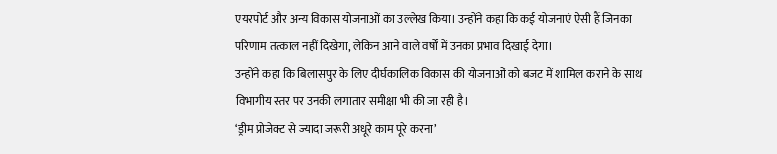एयरपोर्ट और अन्य विकास योजनाओं का उल्लेख किया। उन्होंने कहा कि कई योजनाएं ऐसी हैं जिनका परिणाम तत्काल नहीं दिखेगा, लेकिन आने वाले वर्षों में उनका प्रभाव दिखाई देगा।
उन्होंने कहा कि बिलासपुर के लिए दीर्घकालिक विकास की योजनाओं को बजट में शामिल कराने के साथ विभागीय स्तर पर उनकी लगातार समीक्षा भी की जा रही है।
‘ड्रीम प्रोजेक्ट से ज्यादा जरूरी अधूरे काम पूरे करना’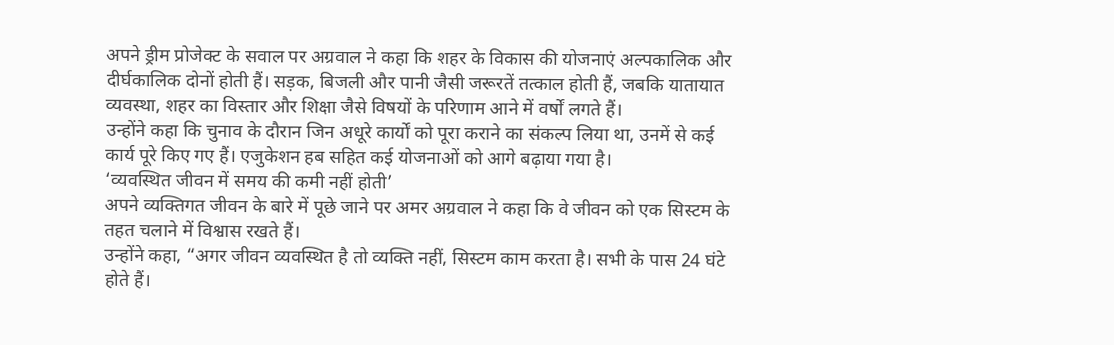अपने ड्रीम प्रोजेक्ट के सवाल पर अग्रवाल ने कहा कि शहर के विकास की योजनाएं अल्पकालिक और दीर्घकालिक दोनों होती हैं। सड़क, बिजली और पानी जैसी जरूरतें तत्काल होती हैं, जबकि यातायात व्यवस्था, शहर का विस्तार और शिक्षा जैसे विषयों के परिणाम आने में वर्षों लगते हैं।
उन्होंने कहा कि चुनाव के दौरान जिन अधूरे कार्यों को पूरा कराने का संकल्प लिया था, उनमें से कई कार्य पूरे किए गए हैं। एजुकेशन हब सहित कई योजनाओं को आगे बढ़ाया गया है।
‘व्यवस्थित जीवन में समय की कमी नहीं होती’
अपने व्यक्तिगत जीवन के बारे में पूछे जाने पर अमर अग्रवाल ने कहा कि वे जीवन को एक सिस्टम के तहत चलाने में विश्वास रखते हैं।
उन्होंने कहा, “अगर जीवन व्यवस्थित है तो व्यक्ति नहीं, सिस्टम काम करता है। सभी के पास 24 घंटे होते हैं।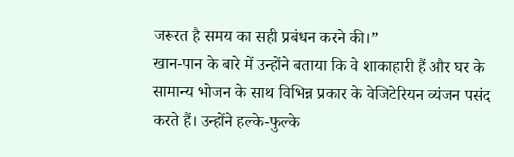जरूरत है समय का सही प्रबंधन करने की।”
खान-पान के बारे में उन्होंने बताया कि वे शाकाहारी हैं और घर के सामान्य भोजन के साथ विभिन्न प्रकार के वेजिटेरियन व्यंजन पसंद करते हैं। उन्होंने हल्के-फुल्के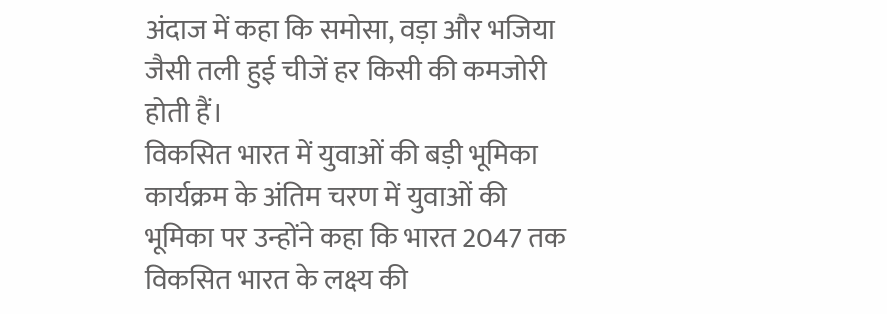अंदाज में कहा कि समोसा, वड़ा और भजिया जैसी तली हुई चीजें हर किसी की कमजोरी होती हैं।
विकसित भारत में युवाओं की बड़ी भूमिका
कार्यक्रम के अंतिम चरण में युवाओं की भूमिका पर उन्होंने कहा कि भारत 2047 तक विकसित भारत के लक्ष्य की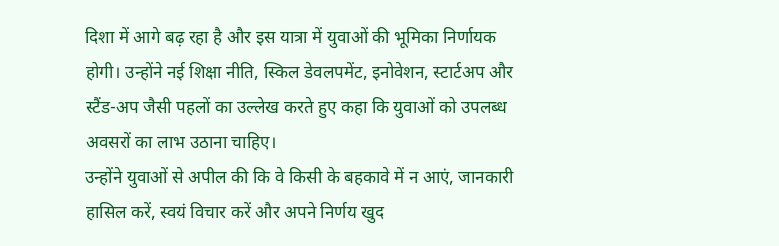दिशा में आगे बढ़ रहा है और इस यात्रा में युवाओं की भूमिका निर्णायक होगी। उन्होंने नई शिक्षा नीति, स्किल डेवलपमेंट, इनोवेशन, स्टार्टअप और स्टैंड-अप जैसी पहलों का उल्लेख करते हुए कहा कि युवाओं को उपलब्ध अवसरों का लाभ उठाना चाहिए।
उन्होंने युवाओं से अपील की कि वे किसी के बहकावे में न आएं, जानकारी हासिल करें, स्वयं विचार करें और अपने निर्णय खुद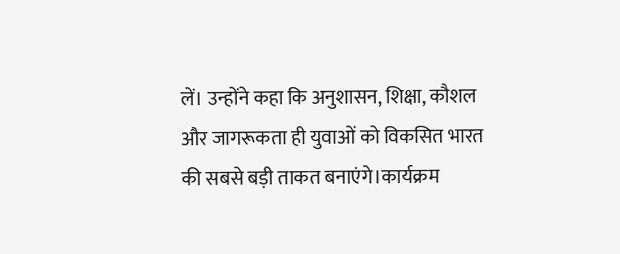लें। उन्होंने कहा कि अनुशासन, शिक्षा, कौशल और जागरूकता ही युवाओं को विकसित भारत की सबसे बड़ी ताकत बनाएंगे।कार्यक्रम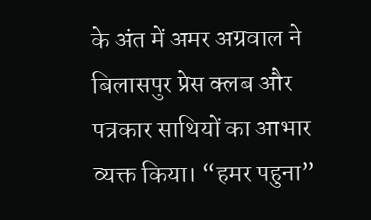के अंत में अमर अग्रवाल ने बिलासपुर प्रेस क्लब और पत्रकार साथियों का आभार व्यक्त किया। “हमर पहुना”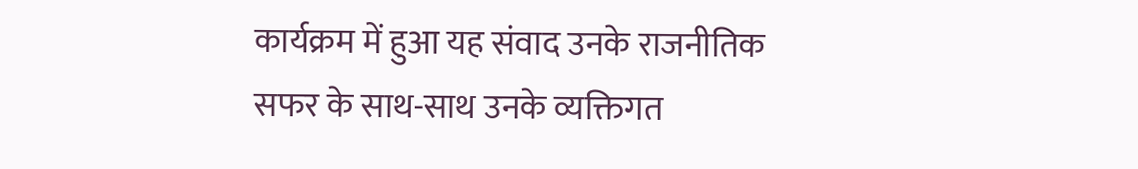कार्यक्रम में हुआ यह संवाद उनके राजनीतिक सफर के साथ-साथ उनके व्यक्तिगत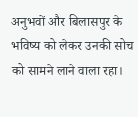अनुभवों और बिलासपुर के भविष्य को लेकर उनकी सोच को सामने लाने वाला रहा।